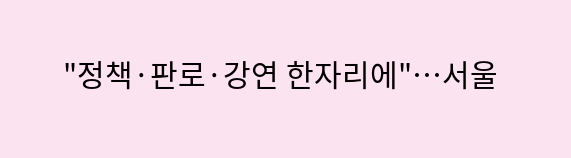"정책·판로·강연 한자리에"…서울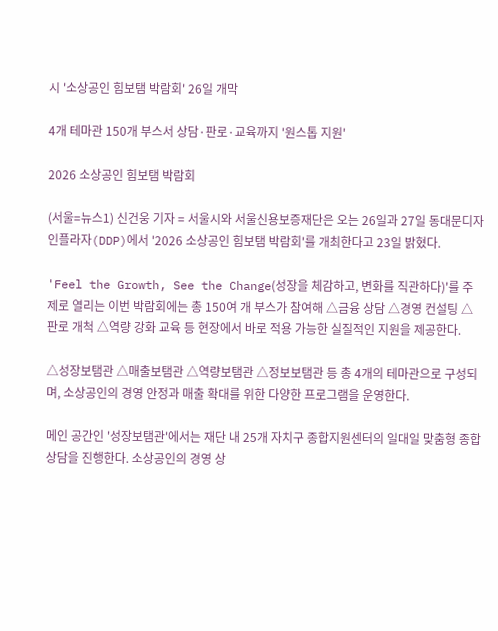시 '소상공인 힘보탬 박람회' 26일 개막

4개 테마관 150개 부스서 상담·판로·교육까지 '원스톱 지원'

2026 소상공인 힘보탬 박람회

(서울=뉴스1) 신건웅 기자 = 서울시와 서울신용보증재단은 오는 26일과 27일 동대문디자인플라자(DDP)에서 '2026 소상공인 힘보탬 박람회'를 개최한다고 23일 밝혔다.

'Feel the Growth, See the Change(성장을 체감하고, 변화를 직관하다)'를 주제로 열리는 이번 박람회에는 총 150여 개 부스가 참여해 △금융 상담 △경영 컨설팅 △판로 개척 △역량 강화 교육 등 현장에서 바로 적용 가능한 실질적인 지원을 제공한다.

△성장보탬관 △매출보탬관 △역량보탬관 △정보보탬관 등 총 4개의 테마관으로 구성되며, 소상공인의 경영 안정과 매출 확대를 위한 다양한 프로그램을 운영한다.

메인 공간인 '성장보탬관'에서는 재단 내 25개 자치구 종합지원센터의 일대일 맞춤형 종합 상담을 진행한다. 소상공인의 경영 상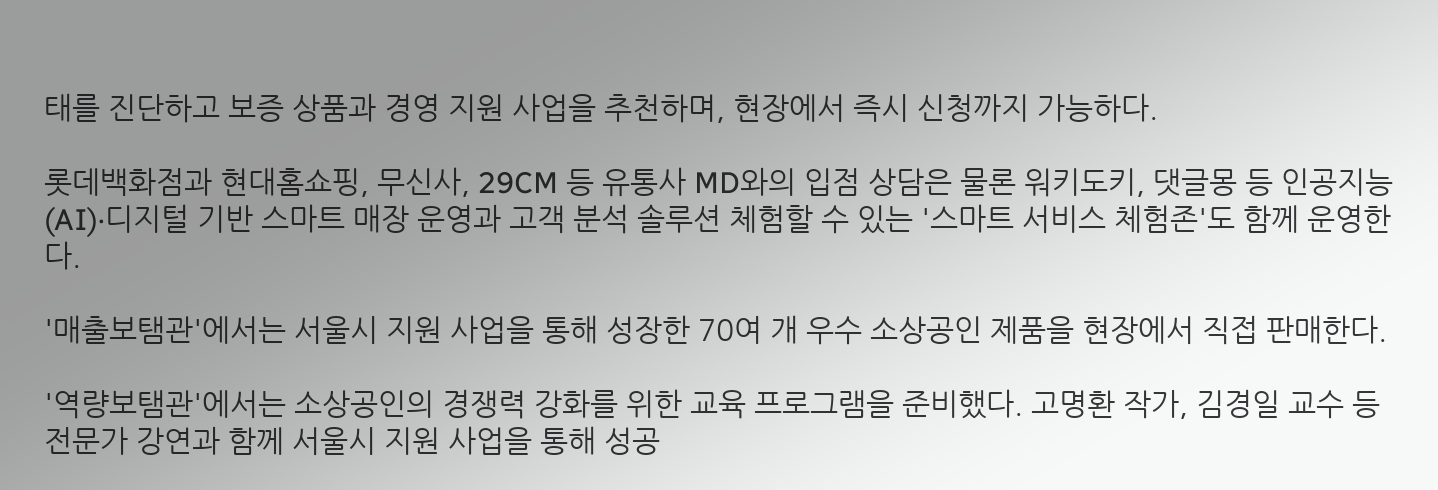태를 진단하고 보증 상품과 경영 지원 사업을 추천하며, 현장에서 즉시 신청까지 가능하다.

롯데백화점과 현대홈쇼핑, 무신사, 29CM 등 유통사 MD와의 입점 상담은 물론 워키도키, 댓글몽 등 인공지능(AI)·디지털 기반 스마트 매장 운영과 고객 분석 솔루션 체험할 수 있는 '스마트 서비스 체험존'도 함께 운영한다.

'매출보탬관'에서는 서울시 지원 사업을 통해 성장한 70여 개 우수 소상공인 제품을 현장에서 직접 판매한다.

'역량보탬관'에서는 소상공인의 경쟁력 강화를 위한 교육 프로그램을 준비했다. 고명환 작가, 김경일 교수 등 전문가 강연과 함께 서울시 지원 사업을 통해 성공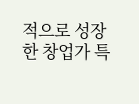적으로 성장한 창업가 특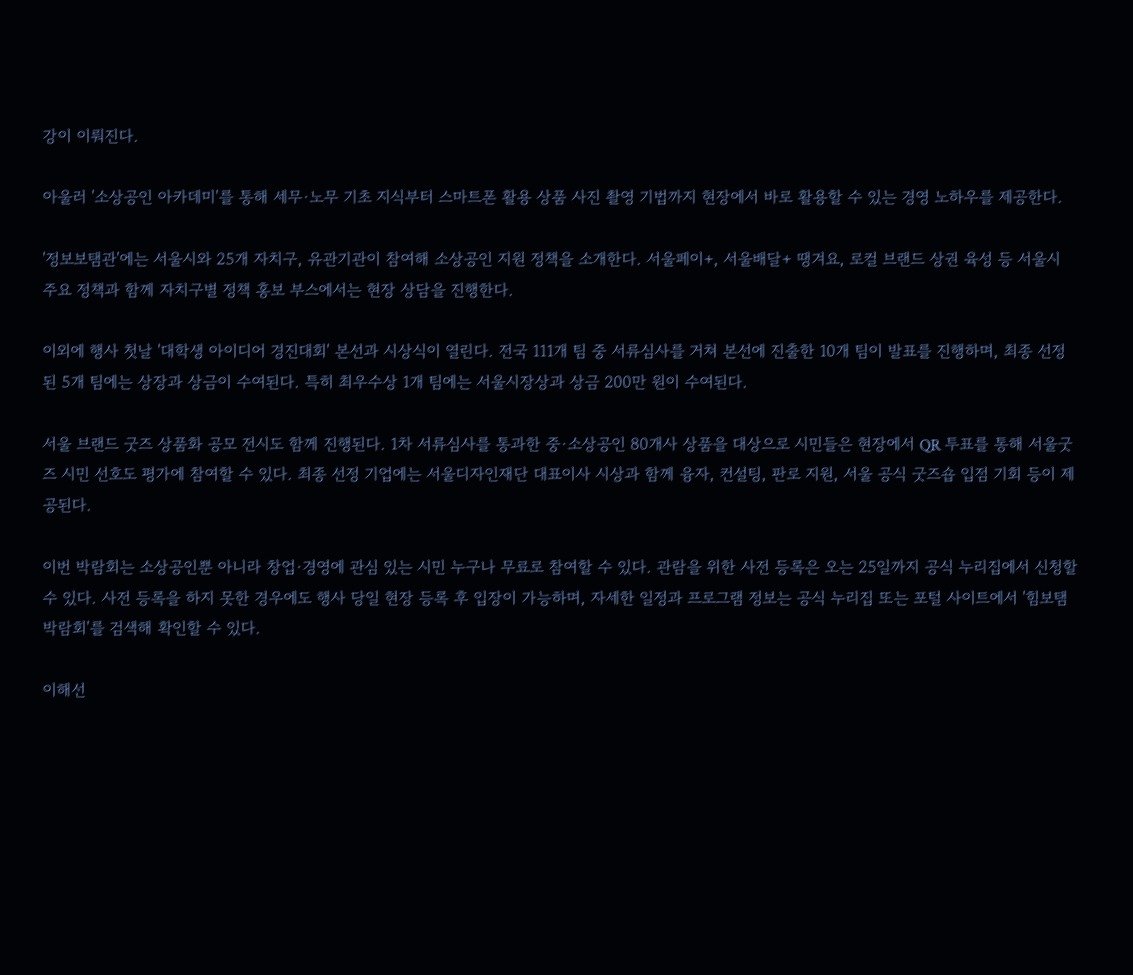강이 이뤄진다.

아울러 '소상공인 아카데미'를 통해 세무·노무 기초 지식부터 스마트폰 활용 상품 사진 촬영 기법까지 현장에서 바로 활용할 수 있는 경영 노하우를 제공한다.

'정보보탬관'에는 서울시와 25개 자치구, 유관기관이 참여해 소상공인 지원 정책을 소개한다. 서울페이+, 서울배달+ 땡겨요, 로컬 브랜드 상권 육성 등 서울시 주요 정책과 함께 자치구별 정책 홍보 부스에서는 현장 상담을 진행한다.

이외에 행사 첫날 '대학생 아이디어 경진대회' 본선과 시상식이 열린다. 전국 111개 팀 중 서류심사를 거쳐 본선에 진출한 10개 팀이 발표를 진행하며, 최종 선정된 5개 팀에는 상장과 상금이 수여된다. 특히 최우수상 1개 팀에는 서울시장상과 상금 200만 원이 수여된다.

서울 브랜드 굿즈 상품화 공모 전시도 함께 진행된다. 1차 서류심사를 통과한 중·소상공인 80개사 상품을 대상으로 시민들은 현장에서 QR 투표를 통해 서울굿즈 시민 선호도 평가에 참여할 수 있다. 최종 선정 기업에는 서울디자인재단 대표이사 시상과 함께 융자, 컨설팅, 판로 지원, 서울 공식 굿즈숍 입점 기회 등이 제공된다.

이번 박람회는 소상공인뿐 아니라 창업·경영에 관심 있는 시민 누구나 무료로 참여할 수 있다. 관람을 위한 사전 등록은 오는 25일까지 공식 누리집에서 신청할 수 있다. 사전 등록을 하지 못한 경우에도 행사 당일 현장 등록 후 입장이 가능하며, 자세한 일정과 프로그램 정보는 공식 누리집 또는 포털 사이트에서 '힘보탬 박람회'를 검색해 확인할 수 있다.

이해선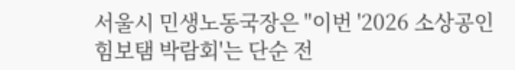서울시 민생노동국장은 "이번 '2026 소상공인 힘보탬 박람회'는 단순 전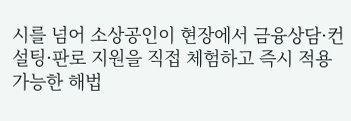시를 넘어 소상공인이 현장에서 금융상담·컨설팅·판로 지원을 직접 체험하고 즉시 적용 가능한 해법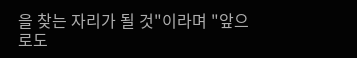을 찾는 자리가 될 것"이라며 "앞으로도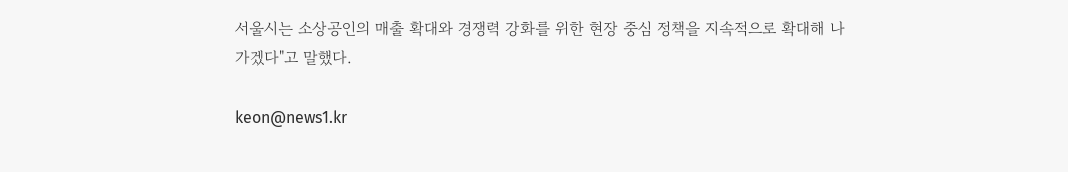서울시는 소상공인의 매출 확대와 경쟁력 강화를 위한 현장 중심 정책을 지속적으로 확대해 나가겠다"고 말했다.

keon@news1.kr